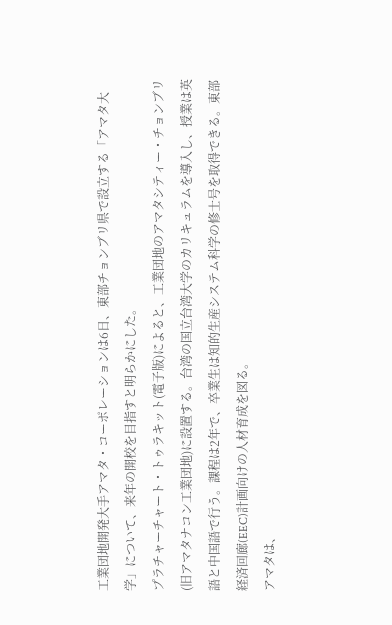工業団地開発大手アマタ・コーポレーションは6日、東部チョンブリ県で設立する「アマタ大学」について、来年の開校を目指すと明らかにした。
プラチャーチャート・トゥラキット(電子版)によると、工業団地のアマタシティー・チョンブリ(旧アマタナコン工業団地)に設置する。台湾の国立台湾大学のカリキュラムを導入し、授業は英語と中国語で行う。課程は2年で、卒業生は知的生産システム科学の修士号を取得できる。東部経済回廊(EEC)計画向けの人材育成を図る。
アマタは、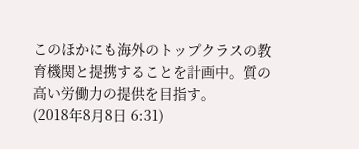このほかにも海外のトップクラスの教育機関と提携することを計画中。質の高い労働力の提供を目指す。
(2018年8月8日 6:31)